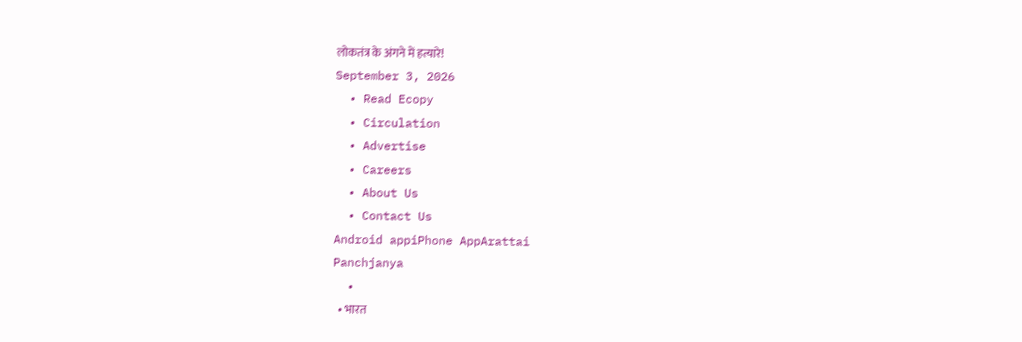लोकतंत्र के अंगने में हत्यारे!
September 3, 2026
  • Read Ecopy
  • Circulation
  • Advertise
  • Careers
  • About Us
  • Contact Us
Android appiPhone AppArattai
Panchjanya
  •
  • भारत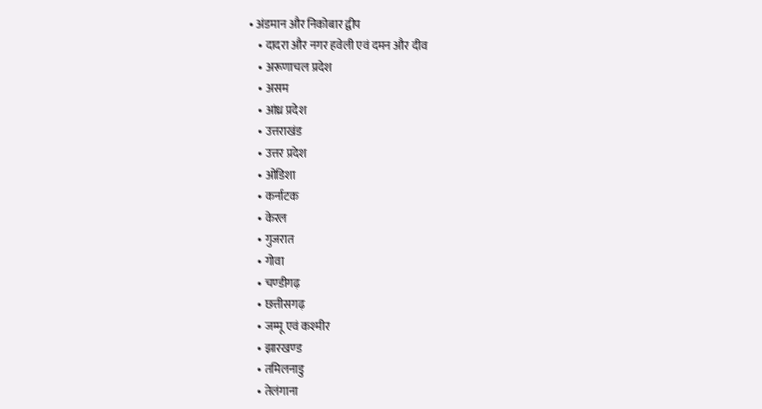• अंडमान और निकोबार द्वीप
    • दादरा और नगर हवेली एवं दमन और दीव
    • अरूणाचल प्रदेश
    • असम
    • आंध्र प्रदेश
    • उत्तराखंड
    • उत्तर प्रदेश
    • ओडिशा
    • कर्नाटक
    • केरल
    • गुजरात
    • गोवा
    • चण्‍डीगढ़
    • छत्तीसगढ़
    • जम्‍मू एवं कश्‍मीर
    • झारखण्‍ड
    • तमिलनाडु
    • तेलंगाना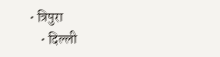• त्रिपुरा
    • दिल्ली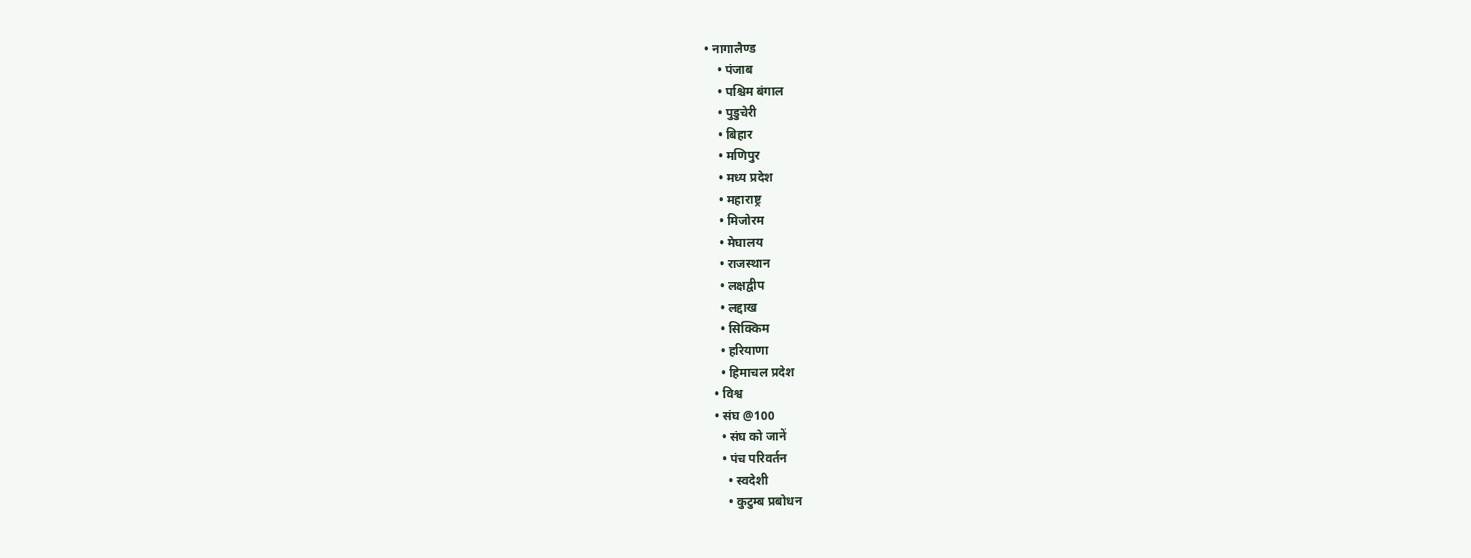• नागालैण्‍ड
    • पंजाब
    • पश्चिम बंगाल
    • पुडुचेरी
    • बिहार
    • मणिपुर
    • मध्य प्रदेश
    • महाराष्ट्र
    • मिजोरम
    • मेघालय
    • राजस्थान
    • लक्षद्वीप
    • लद्दाख
    • सिक्किम
    • हरियाणा
    • हिमाचल प्रदेश
  • विश्व
  • संघ @100
    • संघ को जानें
    • पंच परिवर्तन
      • स्वदेशी
      • कुटुम्ब प्रबोधन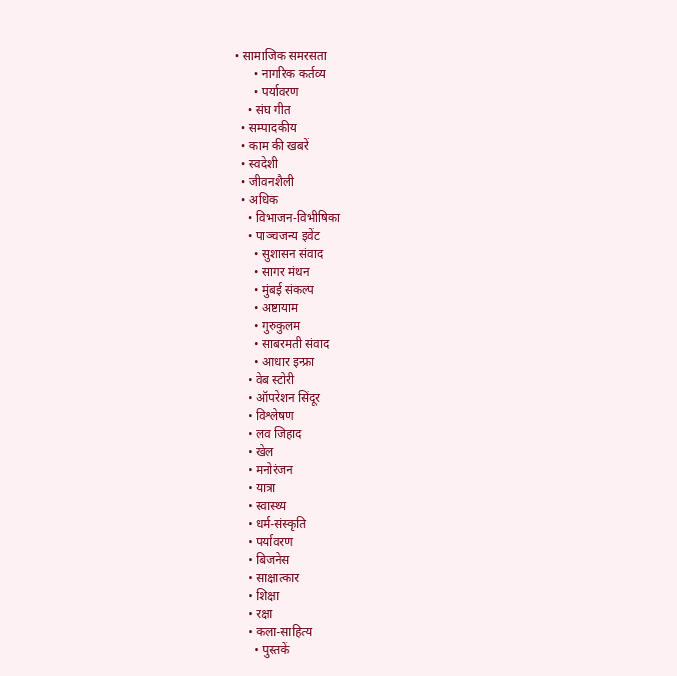• सामाजिक समरसता
      • नागरिक कर्तव्य
      • पर्यावरण
    • संघ गीत
  • सम्पादकीय
  • काम की खबरें
  • स्वदेशी
  • जीवनशैली
  • अधिक
    • विभाजन-विभीषिका
    • पाञ्चजन्य इवेंट
      • सुशासन संवाद
      • सागर मंथन
      • मुंबई संकल्प
      • अष्टायाम
      • गुरुकुलम
      • साबरमती संवाद
      • आधार इन्फ्रा
    • वेब स्टोरी
    • ऑपरेशन सिंदूर
    • विश्लेषण
    • लव जिहाद
    • खेल
    • मनोरंजन
    • यात्रा
    • स्वास्थ्य
    • धर्म-संस्कृति
    • पर्यावरण
    • बिजनेस
    • साक्षात्कार
    • शिक्षा
    • रक्षा
    • कला-साहित्य
      • पुस्तकें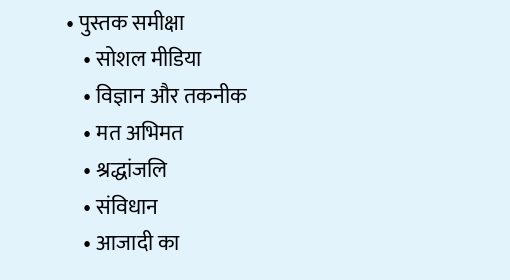• पुस्तक समीक्षा
    • सोशल मीडिया
    • विज्ञान और तकनीक
    • मत अभिमत
    • श्रद्धांजलि
    • संविधान
    • आजादी का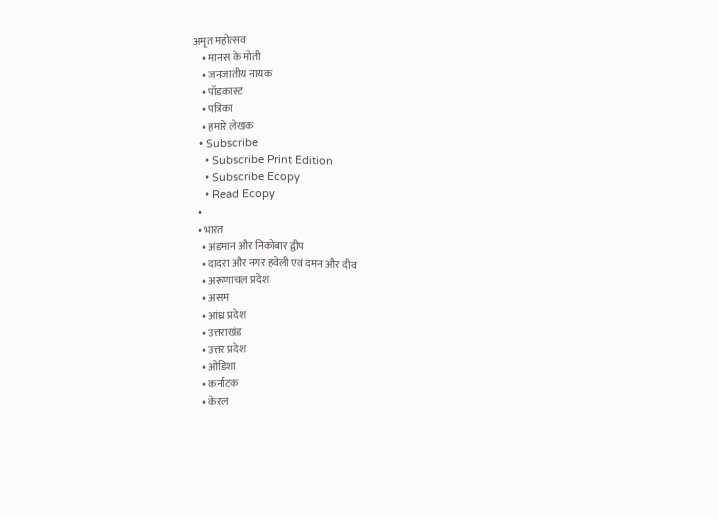अमृत महोत्सव
    • मानस के मोती
    • जनजातीय नायक
    • पॉडकास्ट
    • पत्रिका
    • हमारे लेखक
  • Subscribe
    • Subscribe Print Edition
    • Subscribe Ecopy
    • Read Ecopy
  •
  • भारत
    • अंडमान और निकोबार द्वीप
    • दादरा और नगर हवेली एवं दमन और दीव
    • अरूणाचल प्रदेश
    • असम
    • आंध्र प्रदेश
    • उत्तराखंड
    • उत्तर प्रदेश
    • ओडिशा
    • कर्नाटक
    • केरल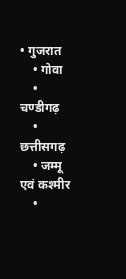• गुजरात
    • गोवा
    • चण्‍डीगढ़
    • छत्तीसगढ़
    • जम्‍मू एवं कश्‍मीर
    •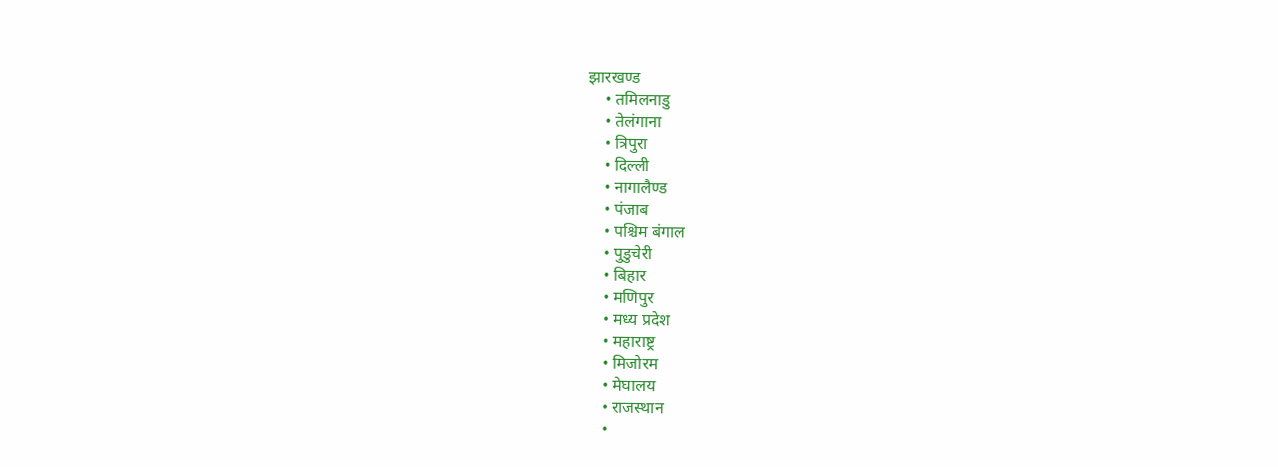झारखण्‍ड
    • तमिलनाडु
    • तेलंगाना
    • त्रिपुरा
    • दिल्ली
    • नागालैण्‍ड
    • पंजाब
    • पश्चिम बंगाल
    • पुडुचेरी
    • बिहार
    • मणिपुर
    • मध्य प्रदेश
    • महाराष्ट्र
    • मिजोरम
    • मेघालय
    • राजस्थान
    •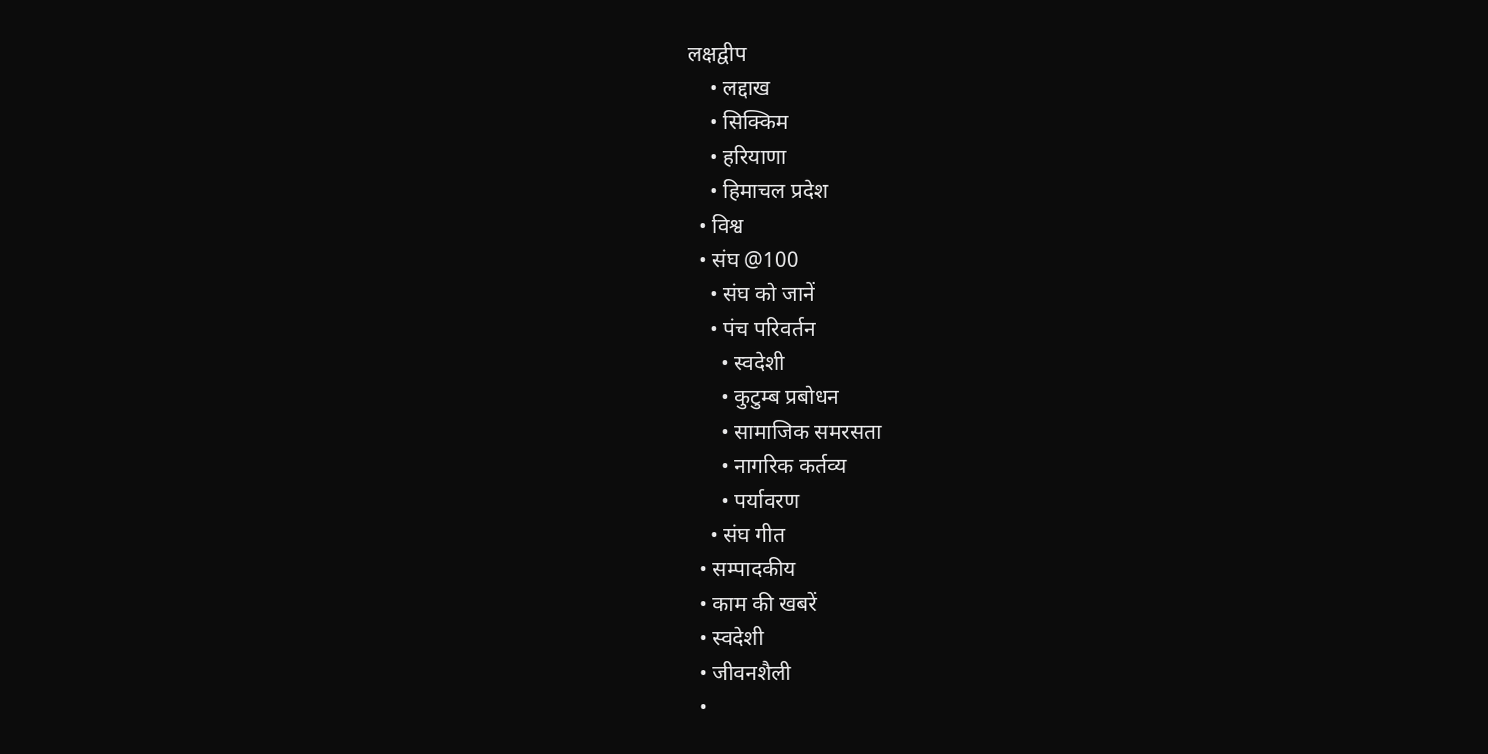लक्षद्वीप
    • लद्दाख
    • सिक्किम
    • हरियाणा
    • हिमाचल प्रदेश
  • विश्व
  • संघ @100
    • संघ को जानें
    • पंच परिवर्तन
      • स्वदेशी
      • कुटुम्ब प्रबोधन
      • सामाजिक समरसता
      • नागरिक कर्तव्य
      • पर्यावरण
    • संघ गीत
  • सम्पादकीय
  • काम की खबरें
  • स्वदेशी
  • जीवनशैली
  •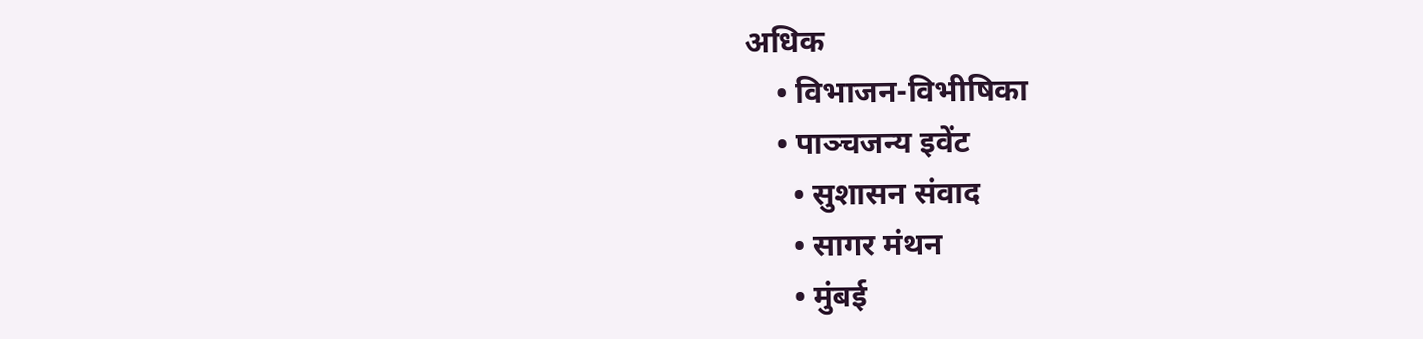अधिक
    • विभाजन-विभीषिका
    • पाञ्चजन्य इवेंट
      • सुशासन संवाद
      • सागर मंथन
      • मुंबई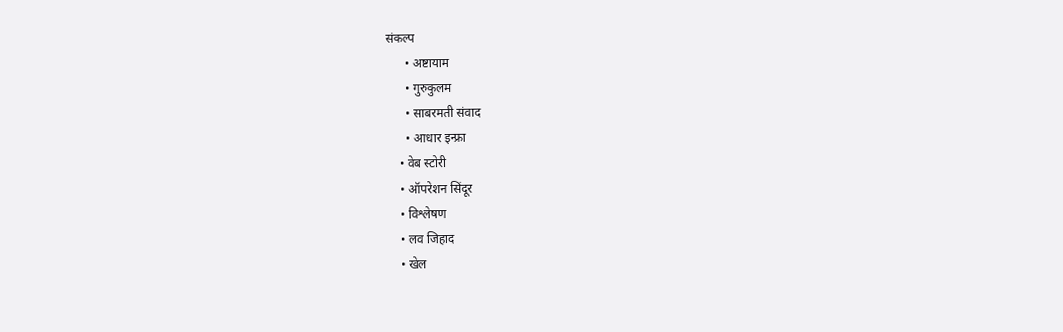संकल्प
      • अष्टायाम
      • गुरुकुलम
      • साबरमती संवाद
      • आधार इन्फ्रा
    • वेब स्टोरी
    • ऑपरेशन सिंदूर
    • विश्लेषण
    • लव जिहाद
    • खेल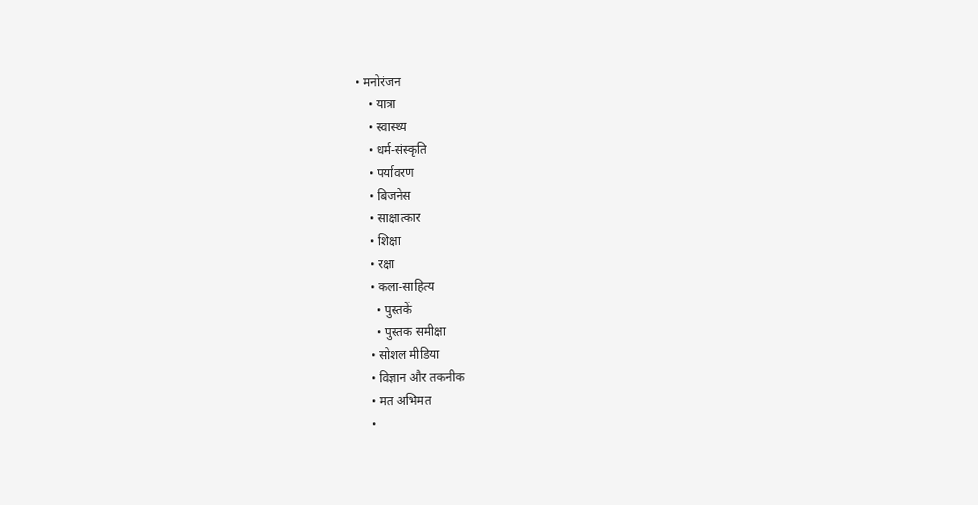• मनोरंजन
    • यात्रा
    • स्वास्थ्य
    • धर्म-संस्कृति
    • पर्यावरण
    • बिजनेस
    • साक्षात्कार
    • शिक्षा
    • रक्षा
    • कला-साहित्य
      • पुस्तकें
      • पुस्तक समीक्षा
    • सोशल मीडिया
    • विज्ञान और तकनीक
    • मत अभिमत
    •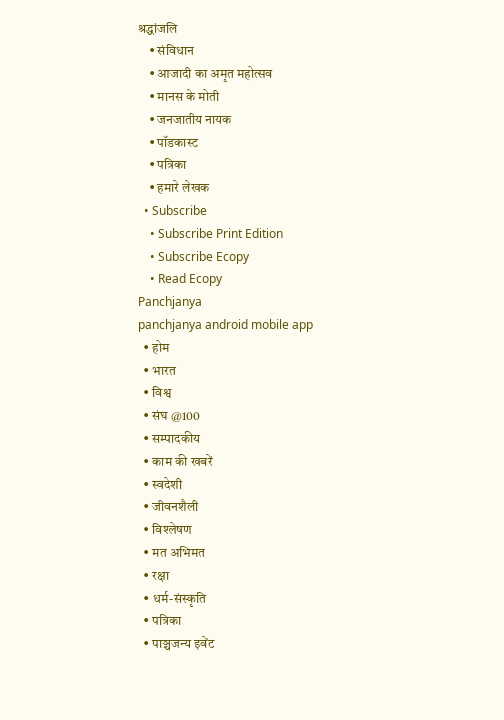श्रद्धांजलि
    • संविधान
    • आजादी का अमृत महोत्सव
    • मानस के मोती
    • जनजातीय नायक
    • पॉडकास्ट
    • पत्रिका
    • हमारे लेखक
  • Subscribe
    • Subscribe Print Edition
    • Subscribe Ecopy
    • Read Ecopy
Panchjanya
panchjanya android mobile app
  • होम
  • भारत
  • विश्व
  • संघ @100
  • सम्पादकीय
  • काम की खबरें
  • स्वदेशी
  • जीवनशैली
  • विश्लेषण
  • मत अभिमत
  • रक्षा
  • धर्म-संस्कृति
  • पत्रिका
  • पाञ्चजन्य इवेंट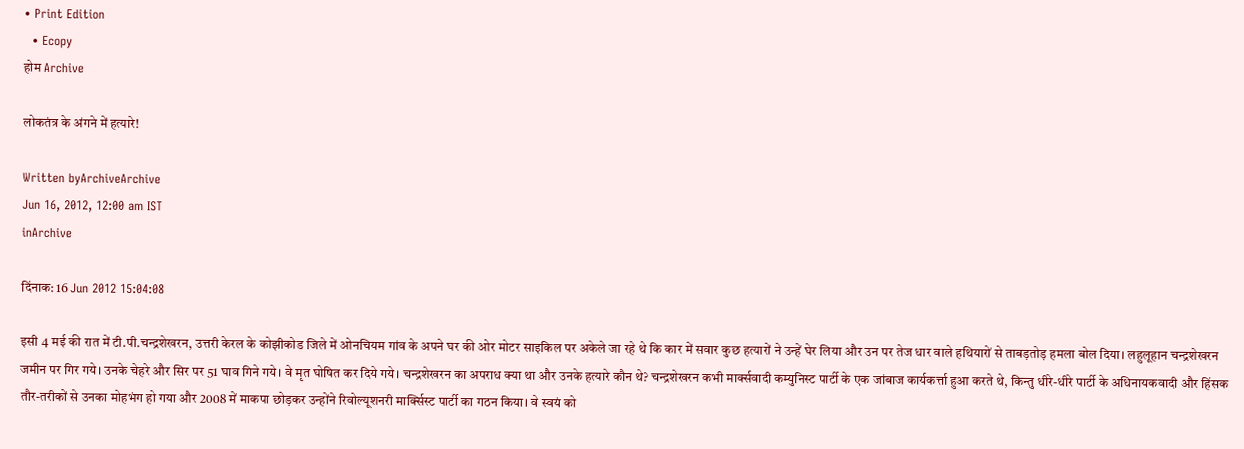• Print Edition
  • Ecopy
होम Archive

लोकतंत्र के अंगने में हत्यारे!

Written byArchiveArchive
Jun 16, 2012, 12:00 am IST
inArchive

दिंनाक: 16 Jun 2012 15:04:08

इसी 4 मई की रात में टी.पी.चन्द्रशेखरन, उत्तरी केरल के कोझीकोड जिले में ओनचियम गांव के अपने घर की ओर मोटर साइकिल पर अकेले जा रहे थे कि कार में सवार कुछ हत्यारों ने उन्हें घेर लिया और उन पर तेज धार वाले हथियारों से ताबड़तोड़ हमला बोल दिया। लहुलूहान चन्द्रशेखरन जमीन पर गिर गये। उनके चेहरे और सिर पर 51 घाव गिने गये। वे मृत घोषित कर दिये गये। चन्द्रशेखरन का अपराध क्या था और उनके हत्यारे कौन थे? चन्द्रशेखरन कभी मार्क्सवादी कम्युनिस्ट पार्टी के एक जांबाज कार्यकर्त्ता हुआ करते थे, किन्तु धीरे-धीरे पार्टी के अधिनायकवादी और हिंसक तौर-तरीकों से उनका मोहभंग हो गया और 2008 में माकपा छोड़कर उन्होंने रिवोल्यूशनरी मार्क्सिस्ट पार्टी का गठन किया। वे स्वयं को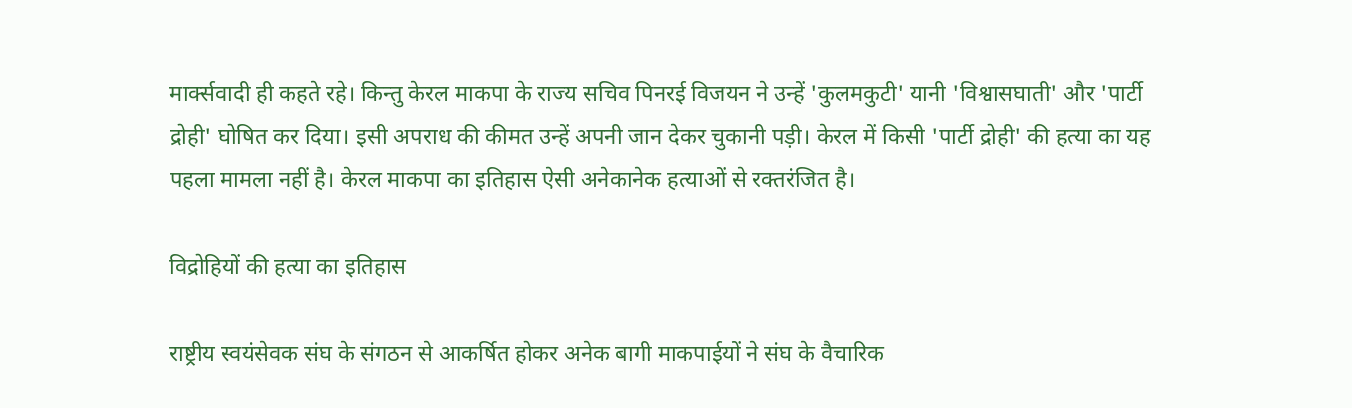मार्क्सवादी ही कहते रहे। किन्तु केरल माकपा के राज्य सचिव पिनरई विजयन ने उन्हें 'कुलमकुटी' यानी 'विश्वासघाती' और 'पार्टी द्रोही' घोषित कर दिया। इसी अपराध की कीमत उन्हें अपनी जान देकर चुकानी पड़ी। केरल में किसी 'पार्टी द्रोही' की हत्या का यह पहला मामला नहीं है। केरल माकपा का इतिहास ऐसी अनेकानेक हत्याओं से रक्तरंजित है।

विद्रोहियों की हत्या का इतिहास

राष्ट्रीय स्वयंसेवक संघ के संगठन से आकर्षित होकर अनेक बागी माकपाईयों ने संघ के वैचारिक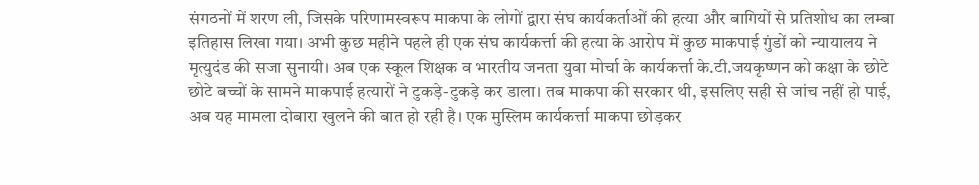संगठनों में शरण ली, जिसके परिणामस्वरूप माकपा के लोगों द्वारा संघ कार्यकर्ताओं की हत्या और बागियों से प्रतिशोध का लम्बा इतिहास लिखा गया। अभी कुछ महीने पहले ही एक संघ कार्यकर्त्ता की हत्या के आरोप में कुछ माकपाई गुंडों को न्यायालय ने मृत्युदंड की सजा सुनायी। अब एक स्कूल शिक्षक व भारतीय जनता युवा मोर्चा के कार्यकर्त्ता के.टी.जयकृष्णन को कक्षा के छोटे छोटे बच्चों के सामने माकपाई हत्यारों ने टुकड़े-टुकड़े कर डाला। तब माकपा की सरकार थी, इसलिए सही से जांच नहीं हो पाई, अब यह मामला दोबारा खुलने की बात हो रही है। एक मुस्लिम कार्यकर्त्ता माकपा छोड़कर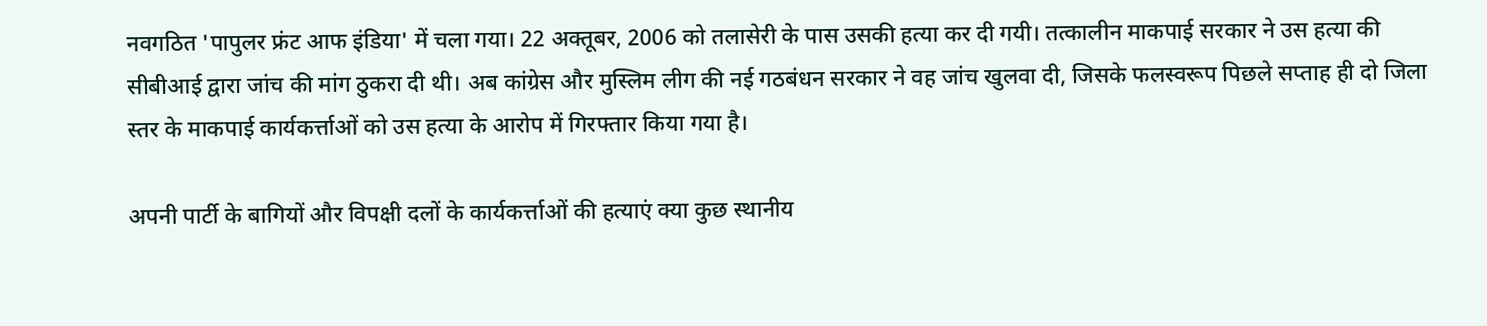नवगठित 'पापुलर फ्रंट आफ इंडिया' में चला गया। 22 अक्तूबर, 2006 को तलासेरी के पास उसकी हत्या कर दी गयी। तत्कालीन माकपाई सरकार ने उस हत्या की सीबीआई द्वारा जांच की मांग ठुकरा दी थी। अब कांग्रेस और मुस्लिम लीग की नई गठबंधन सरकार ने वह जांच खुलवा दी, जिसके फलस्वरूप पिछले सप्ताह ही दो जिला स्तर के माकपाई कार्यकर्त्ताओं को उस हत्या के आरोप में गिरफ्तार किया गया है।

अपनी पार्टी के बागियों और विपक्षी दलों के कार्यकर्त्ताओं की हत्याएं क्या कुछ स्थानीय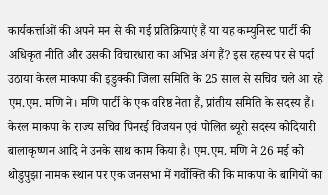कार्यकर्त्ताओं की अपने मन से की गई प्रतिक्रियाएं हैं या यह कम्युनिस्ट पार्टी की अधिकृत नीति और उसकी विचारधारा का अभिन्न अंग हैं? इस रहस्य पर से पर्दा उठाया केरल माकपा की इडुक्की जिला समिति के 25 साल से सचिव चले आ रहे एम.एम. मणि ने। मणि पार्टी के एक वरिष्ठ नेता हैं, प्रांतीय समिति के सदस्य हैं। केरल माकपा के राज्य सचिव पिनरई विजयन एवं पोलित ब्यूरो सदस्य कोदियारी बालाकृष्णन आदि ने उनके साथ काम किया है। एम.एम. मणि ने 26 मई को थोडुपुझा नामक स्थान पर एक जनसभा में गर्वोक्ति की कि माकपा के बागियों का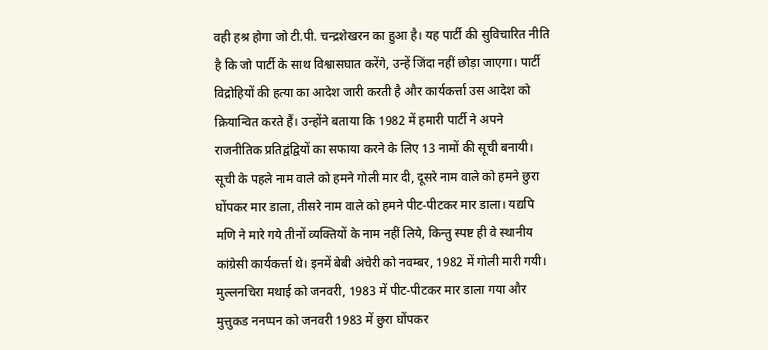वही हश्र होगा जो टी.पी. चन्द्रशेखरन का हुआ है। यह पार्टी की सुविचारित नीति है कि जो पार्टी के साथ विश्वासघात करेंगे, उन्हें जिंदा नहीं छोड़ा जाएगा। पार्टी विद्रोहियों की हत्या का आदेश जारी करती है और कार्यकर्त्ता उस आदेश को क्रियान्वित करते हैं। उन्होंने बताया कि 1982 में हमारी पार्टी ने अपने राजनीतिक प्रतिद्वंद्वियों का सफाया करने के लिए 13 नामों की सूची बनायी। सूची के पहले नाम वाले को हमने गोली मार दी, दूसरे नाम वाले को हमने छुरा घोंपकर मार डाला, तीसरे नाम वाले को हमने पीट-पीटकर मार डाला। यद्यपि मणि ने मारे गये तीनों व्यक्तियों के नाम नहीं लिये, किन्तु स्पष्ट ही वे स्थानीय कांग्रेसी कार्यकर्त्ता थे। इनमें बेबी अंचेरी को नवम्बर, 1982 में गोली मारी गयी। मुल्लनचिरा मथाई को जनवरी, 1983 में पीट-पीटकर मार डाला गया और मुत्तुकड ननप्पन को जनवरी 1983 में छुरा घोंपकर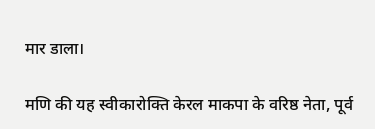मार डाला।

मणि की यह स्वीकारोक्ति केरल माकपा के वरिष्ठ नेता, पूर्व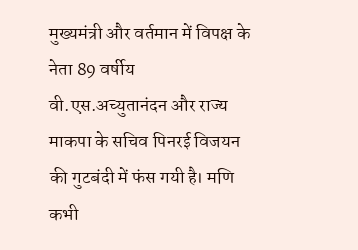मुख्यमंत्री और वर्तमान में विपक्ष के नेता 89 वर्षीय वी.एस.अच्युतानंदन और राज्य माकपा के सचिव पिनरई विजयन की गुटबंदी में फंस गयी है। मणि कभी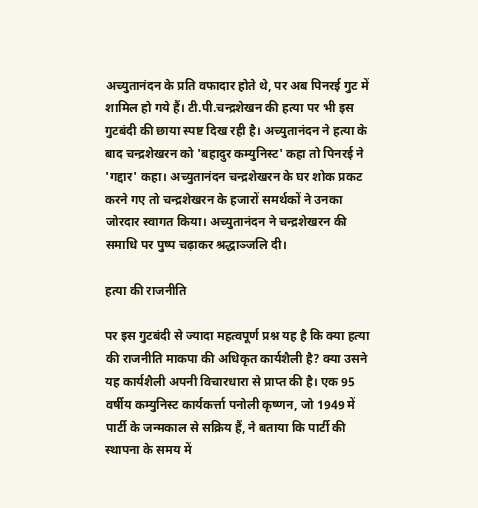अच्युतानंदन के प्रति वफादार होते थे, पर अब पिनरई गुट में शामिल हो गये हैं। टी.पी.चन्द्रशेखन की हत्या पर भी इस गुटबंदी की छाया स्पष्ट दिख रही है। अच्युतानंदन ने हत्या के बाद चन्द्रशेखरन को 'बहादुर कम्युनिस्ट' कहा तो पिनरई ने 'गद्दार' कहा। अच्युतानंदन चन्द्रशेखरन के घर शोक प्रकट करने गए तो चन्द्रशेखरन के हजारों समर्थकों ने उनका जोरदार स्वागत किया। अच्युतानंदन ने चन्द्रशेखरन की समाधि पर पुष्प चढ़ाकर श्रद्धाञ्जलि दी।

हत्या की राजनीति

पर इस गुटबंदी से ज्यादा महत्वपूर्ण प्रश्न यह है कि क्या हत्या की राजनीति माकपा की अधिकृत कार्यशैली है? क्या उसने यह कार्यशैली अपनी विचारधारा से प्राप्त की है। एक 95 वर्षीय कम्युनिस्ट कार्यकर्त्ता पनोली कृष्णन, जो 1949 में पार्टी के जन्मकाल से सक्रिय हैं, ने बताया कि पार्टी की स्थापना के समय में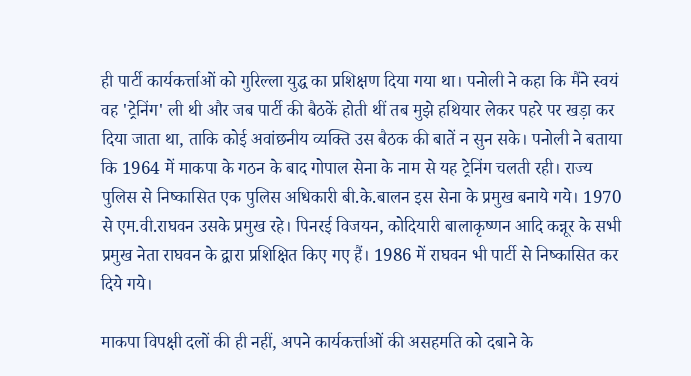ही पार्टी कार्यकर्त्ताओं को गुरिल्ला युद्ध का प्रशिक्षण दिया गया था। पनोली ने कहा कि मैंने स्वयं वह 'ट्रेनिंग' ली थी और जब पार्टी की बैठकें होती थीं तब मुझे हथियार लेकर पहरे पर खड़ा कर दिया जाता था, ताकि कोई अवांछनीय व्यक्ति उस बैठक की बातें न सुन सके। पनोली ने बताया कि 1964 में माकपा के गठन के बाद गोपाल सेना के नाम से यह ट्रेनिंग चलती रही। राज्य पुलिस से निष्कासित एक पुलिस अधिकारी बी.के.बालन इस सेना के प्रमुख बनाये गये। 1970 से एम.वी.राघवन उसके प्रमुख रहे। पिनरई विजयन, कोदियारी बालाकृष्णन आदि कन्नूर के सभी प्रमुख नेता राघवन के द्वारा प्रशिक्षित किए गए हैं। 1986 में राघवन भी पार्टी से निष्कासित कर दिये गये।

माकपा विपक्षी दलों की ही नहीं, अपने कार्यकर्त्ताओं की असहमति को दबाने के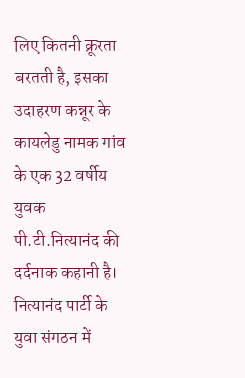लिए कितनी क्रूरता बरतती है, इसका उदाहरण कन्नूर के कायलेडु नामक गांव के एक 32 वर्षीय युवक पी.टी.नित्यानंद की दर्दनाक कहानी है। नित्यानंद पार्टी के युवा संगठन में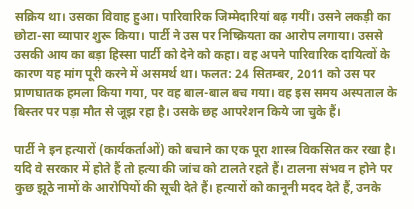सक्रिय था। उसका विवाह हुआ। पारिवारिक जिम्मेदारियां बढ़ गयीं। उसने लकड़ी का छोटा-सा व्यापार शुरू किया। पार्टी ने उस पर निष्क्रियता का आरोप लगाया। उससे उसकी आय का बड़ा हिस्सा पार्टी को देने को कहा। वह अपने पारिवारिक दायित्वों के कारण यह मांग पूरी करने में असमर्थ था। फलत: 24 सितम्बर, 2011 को उस पर प्राणघातक हमला किया गया, पर वह बाल-बाल बच गया। वह इस समय अस्पताल के बिस्तर पर पड़ा मौत से जूझ रहा है। उसके छह आपरेशन किये जा चुके हैं।

पार्टी ने इन हत्यारों (कार्यकर्ताओं) को बचाने का एक पूरा शास्त्र विकसित कर रखा है। यदि वे सरकार में होते हैं तो हत्या की जांच को टालते रहते हैं। टालना संभव न होने पर कुछ झूठे नामों के आरोपियों की सूची देते हैं। हत्यारों को कानूनी मदद देते हैं, उनके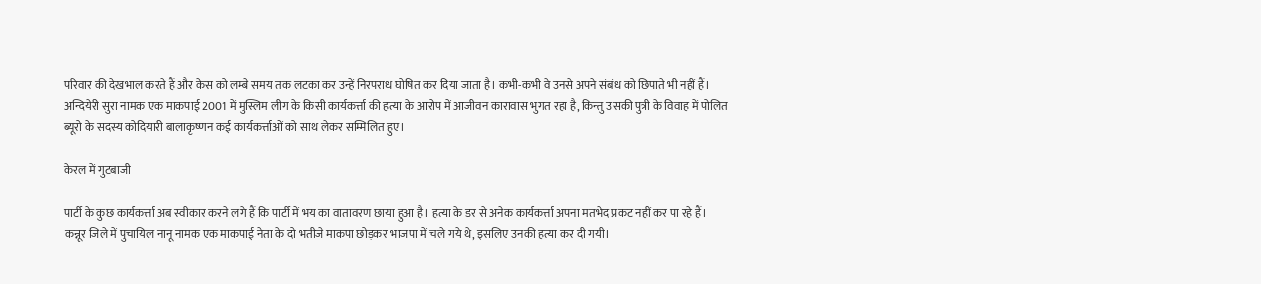परिवार की देखभाल करते हैं और केस को लम्बे समय तक लटका कर उन्हें निरपराध घोषित कर दिया जाता है। कभी-कभी वे उनसे अपने संबंध को छिपाते भी नहीं हैं। अन्दियेरी सुरा नामक एक माकपाई 2001 में मुस्लिम लीग के किसी कार्यकर्त्ता की हत्या के आरोप में आजीवन कारावास भुगत रहा है, किन्तु उसकी पुत्री के विवाह में पोलित ब्यूरो के सदस्य कोदियारी बालाकृष्णन कई कार्यकर्त्ताओं को साथ लेकर सम्मिलित हुए।

केरल में गुटबाजी

पार्टी के कुछ कार्यकर्त्ता अब स्वीकार करने लगे हैं कि पार्टी में भय का वातावरण छाया हुआ है। हत्या के डर से अनेक कार्यकर्त्ता अपना मतभेद प्रकट नहीं कर पा रहे हैं। कन्नूर जिले में पुचायिल नानू नामक एक माकपाई नेता के दो भतीजे माकपा छोड़कर भाजपा में चले गये थे, इसलिए उनकी हत्या कर दी गयी।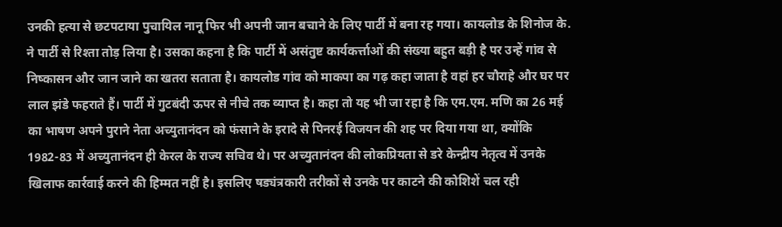उनकी हत्या से छटपटाया पुचायिल नानू फिर भी अपनी जान बचाने के लिए पार्टी में बना रह गया। कायलोड के शिनोज के. ने पार्टी से रिश्ता तोड़ लिया है। उसका कहना है कि पार्टी में असंतुष्ट कार्यकर्त्ताओं की संख्या बहुत बड़ी है पर उन्हें गांव से निष्कासन और जान जाने का खतरा सताता है। कायलोड गांव को माकपा का गढ़ कहा जाता है वहां हर चौराहे और घर पर लाल झंडे फहराते हैं। पार्टी में गुटबंदी ऊपर से नीचे तक व्याप्त है। कहा तो यह भी जा रहा है कि एम.एम. मणि का 26 मई का भाषण अपने पुराने नेता अच्युतानंदन को फंसाने के इरादे से पिनरई विजयन की शह पर दिया गया था, क्योंकि 1982-83 में अच्युतानंदन ही केरल के राज्य सचिव थे। पर अच्युतानंदन की लोकप्रियता से डरे केन्द्रीय नेतृत्व में उनके खिलाफ कार्रवाई करने की हिम्मत नहीं है। इसलिए षड्यंत्रकारी तरीकों से उनके पर काटने की कोशिशें चल रही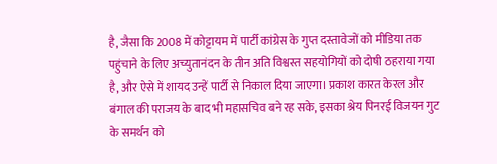है, जैसा कि 2008 में कोट्टायम में पार्टी कांग्रेस के गुप्त दस्तावेजों को मीडिया तक पहुंचाने के लिए अच्युतानंदन के तीन अति विश्वस्त सहयोगियों को दोषी ठहराया गया है, और ऐसे में शायद उन्हें पार्टी से निकाल दिया जाएगा। प्रकाश कारत केरल और बंगाल की पराजय के बाद भी महासचिव बने रह सके, इसका श्रेय पिनरई विजयन गुट के समर्थन को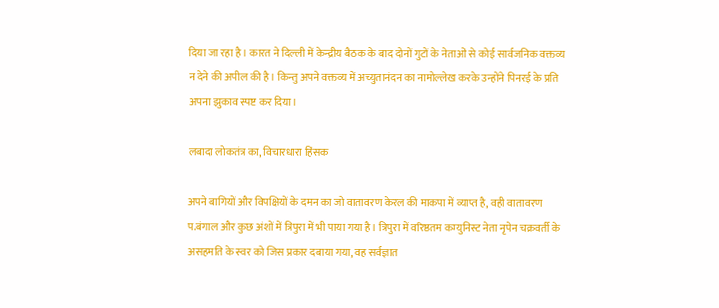दिया जा रहा है। कारत ने दिल्ली में केन्द्रीय बैठक के बाद दोनों गुटों के नेताओं से कोई सार्वजनिक वक्तव्य न देने की अपील की है। किन्तु अपने वक्तव्य में अच्युतानंदन का नामोल्लेख करके उन्होंने पिनरई के प्रति अपना झुकाव स्पष्ट कर दिया।

लबादा लोकतंत्र का, विचारधारा हिंसक

अपने बागियों और विपक्षियों के दमन का जो वातावरण केरल की माकपा में व्याप्त है, वही वातावरण प.बंगाल और कुछ अंशों में त्रिपुरा में भी पाया गया है। त्रिपुरा में वरिष्ठतम कम्युनिस्ट नेता नृपेन चक्रवर्ती के असहमति के स्वर को जिस प्रकार दबाया गया, वह सर्वज्ञात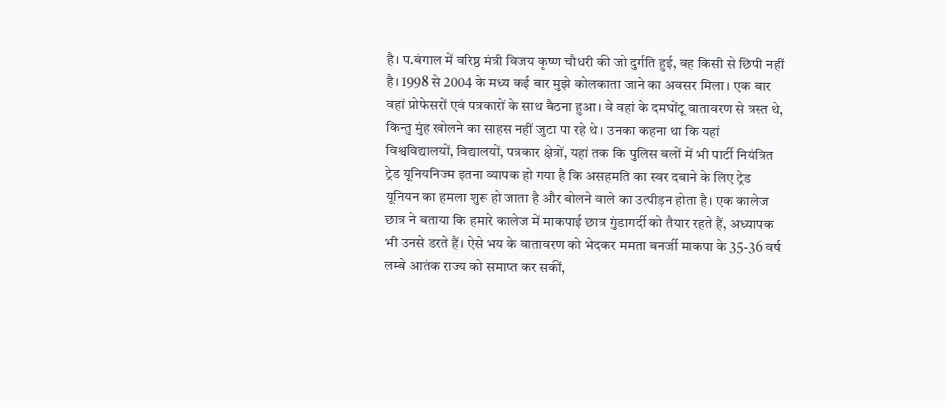है। प.बंगाल में वरिष्ठ मंत्री विजय कृष्ण चौधरी की जो दुर्गति हुई, वह किसी से छिपी नहीं है। 1998 से 2004 के मध्य कई बार मुझे कोलकाता जाने का अवसर मिला। एक बार वहां प्रोफेसरों एवं पत्रकारों के साथ बैठना हुआ। वे वहां के दमघोंटू वातावरण से त्रस्त थे, किन्तु मुंह खोलने का साहस नहीं जुटा पा रहे थे। उनका कहना था कि यहां विश्वविद्यालयों, विद्यालयों, पत्रकार क्षेत्रों, यहां तक कि पुलिस बलों में भी पार्टी नियंत्रित ट्रेड यूनियनिज्म इतना व्यापक हो गया है कि असहमति का स्वर दबाने के लिए ट्रेड यूनियन का हमला शुरू हो जाता है और बोलने वाले का उत्पीड़न होता है। एक कालेज छात्र ने बताया कि हमारे कालेज में माकपाई छात्र गुंडागर्दी को तैयार रहते हैं, अध्यापक भी उनसे डरते हैं। ऐसे भय के वातावरण को भेदकर ममता बनर्जी माकपा के 35-36 वर्ष लम्बे आतंक राज्य को समाप्त कर सकीं,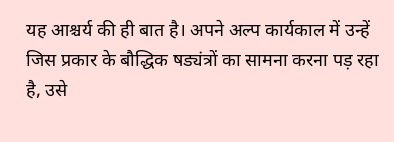यह आश्चर्य की ही बात है। अपने अल्प कार्यकाल में उन्हें जिस प्रकार के बौद्धिक षड्यंत्रों का सामना करना पड़ रहा है, उसे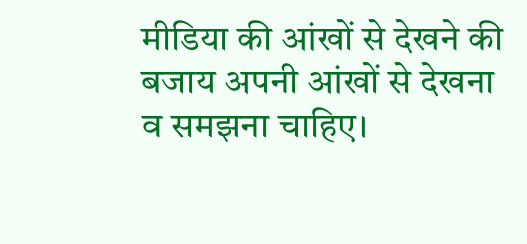मीडिया की आंखों से देखने की बजाय अपनी आंखों से देखना व समझना चाहिए।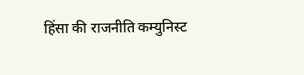हिंसा की राजनीति कम्युनिस्ट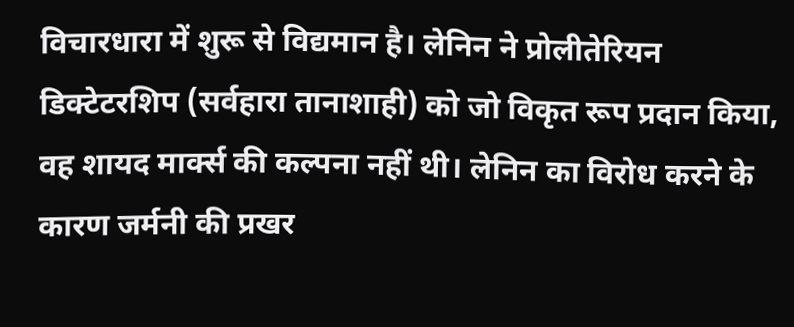विचारधारा में शुरू से विद्यमान है। लेनिन ने प्रोलीतेरियन डिक्टेटरशिप (सर्वहारा तानाशाही) को जो विकृत रूप प्रदान किया, वह शायद मार्क्स की कल्पना नहीं थी। लेनिन का विरोध करने के कारण जर्मनी की प्रखर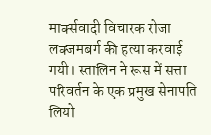मार्क्सवादी विचारक रोजा लक्जमबर्ग की हत्या करवाई गयी। स्तालिन ने रूस में सत्ता परिवर्तन के एक प्रमुख सेनापति लियो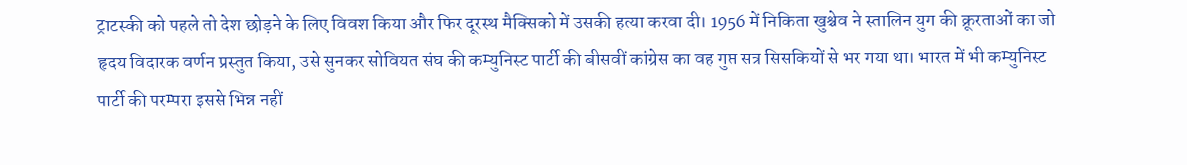ट्राटस्की को पहले तो देश छोड़ने के लिए विवश किया और फिर दूरस्थ मैक्सिको में उसकी हत्या करवा दी। 1956 में निकिता खुश्चेव ने स्तालिन युग की क्रूरताओं का जो हृदय विदारक वर्णन प्रस्तुत किया, उसे सुनकर सोवियत संघ की कम्युनिस्ट पार्टी की बीसवीं कांग्रेस का वह गुप्त सत्र सिसकियों से भर गया था। भारत में भी कम्युनिस्ट पार्टी की परम्परा इससे भिन्न नहीं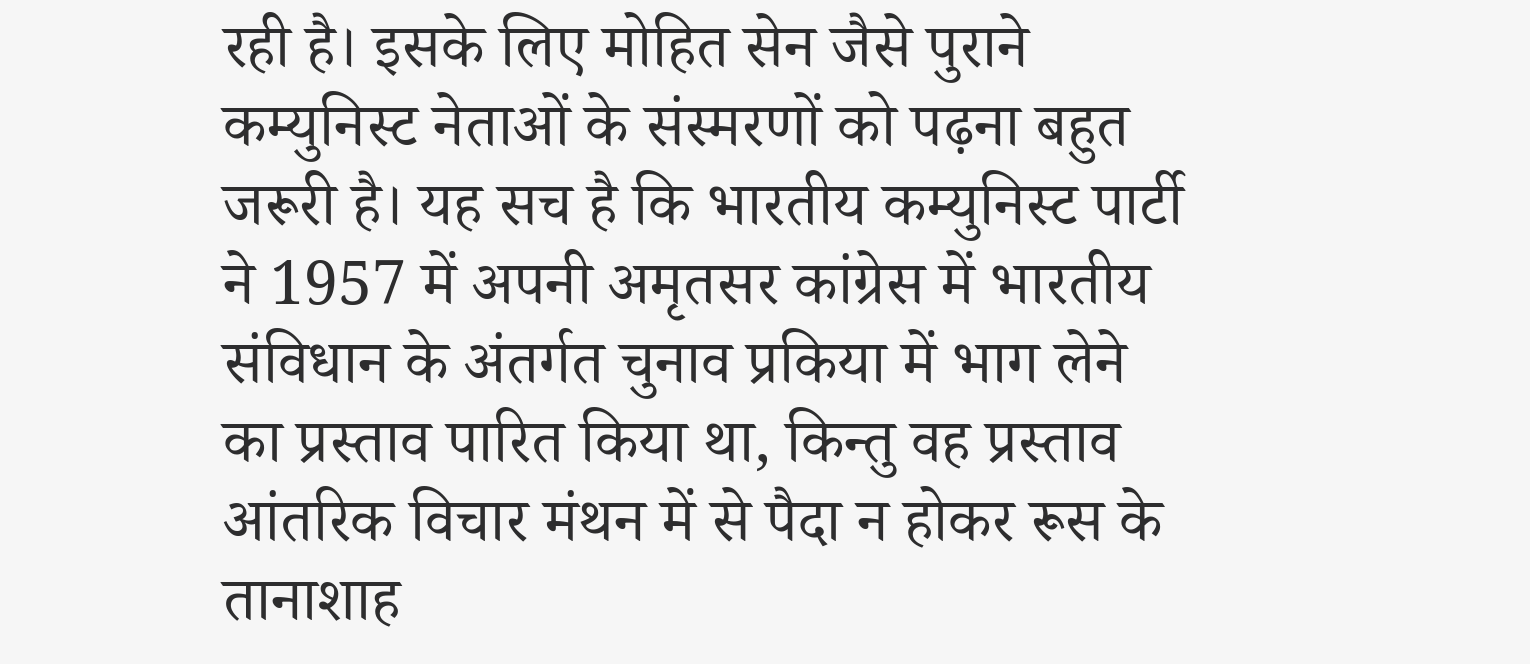रही है। इसके लिए मोहित सेन जैसे पुराने कम्युनिस्ट नेताओं के संस्मरणों को पढ़ना बहुत जरूरी है। यह सच है कि भारतीय कम्युनिस्ट पार्टी ने 1957 में अपनी अमृतसर कांग्रेस में भारतीय संविधान के अंतर्गत चुनाव प्रकिया में भाग लेने का प्रस्ताव पारित किया था, किन्तु वह प्रस्ताव आंतरिक विचार मंथन में से पैदा न होकर रूस के तानाशाह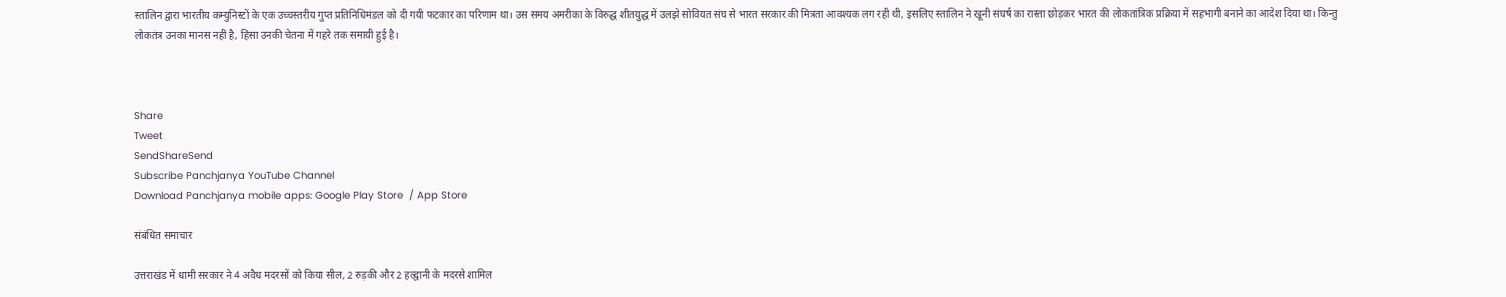स्तालिन द्वारा भारतीय कम्युनिस्टों के एक उच्चस्तरीय गुप्त प्रतिनिधिमंडल को दी गयी फटकार का परिणाम था। उस समय अमरीका के विरुद्ध शीतयुद्ध में उलझे सोवियत संघ से भारत सरकार की मित्रता आवश्यक लग रही थी, इसलिए स्तालिन ने खूनी संघर्ष का रास्ता छोड़कर भारत की लोकतांत्रिक प्रक्रिया में सहभागी बनाने का आदेश दिया था। किन्तु लोकतंत्र उनका मानस नहीं है, हिंसा उनकी चेतना में गहरे तक समायी हुई है।



Share
Tweet
SendShareSend
Subscribe Panchjanya YouTube Channel
Download Panchjanya mobile apps: Google Play Store  / App Store

संबंधित समाचार

उत्तराखंड में धामी सरकार ने 4 अवैध मदरसों को किया सील, 2 रुड़की और 2 हल्द्वानी के मदरसे शामिल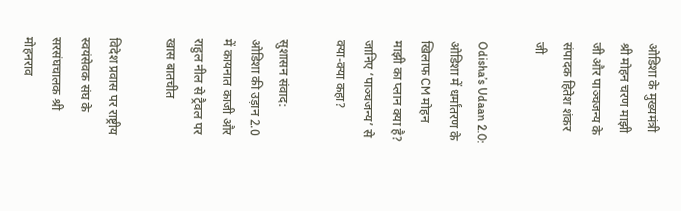ओडिशा के मुख्यमंत्री श्री मोहन चरण माझी जी और पाञ्चजन्य के संपादक हितेश शंकर जी

Odisha’s Udaan 2.0: ओडिशा में धर्मांतरण के खिलाफ CM मोहन माझी का प्लान क्या है? जानिए ‘पाञ्चजन्य’ से क्या-क्या कहा?

सुशासन संवाद: ओडिशा की उड़ान 2.0 में कायनात काजी और राहुल नील से ट्रैवल पर खास बातचीत

विदेश प्रवास पर राष्ट्रीय स्वयंसेवक संघ के सरसंघचालक श्री मोहनराव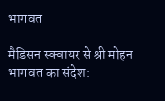भागवत

मैडिसन स्क्वायर से श्री मोहन भागवत का संदेश: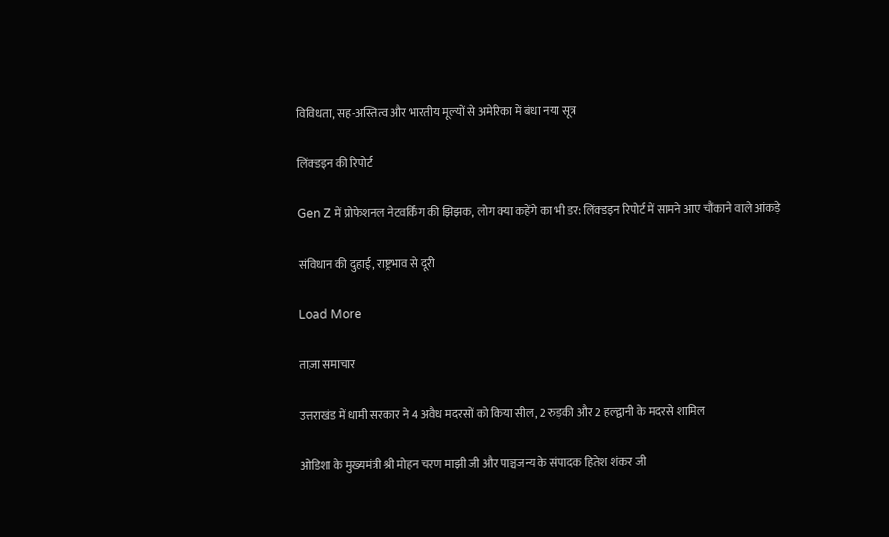विविधता, सह-अस्तित्व और भारतीय मूल्यों से अमेरिका में बंधा नया सूत्र

लिंक्डइन की रिपोर्ट

Gen Z में प्रोफेशनल नेटवर्किंग की झिझक, लोग क्या कहेंगे का भी डर: लिंक्डइन रिपोर्ट में सामने आए चौंकाने वाले आंकड़े

संविधान की दुहाई, राष्ट्रभाव से दूरी

Load More

ताज़ा समाचार

उत्तराखंड में धामी सरकार ने 4 अवैध मदरसों को किया सील, 2 रुड़की और 2 हल्द्वानी के मदरसे शामिल

ओडिशा के मुख्यमंत्री श्री मोहन चरण माझी जी और पाञ्चजन्य के संपादक हितेश शंकर जी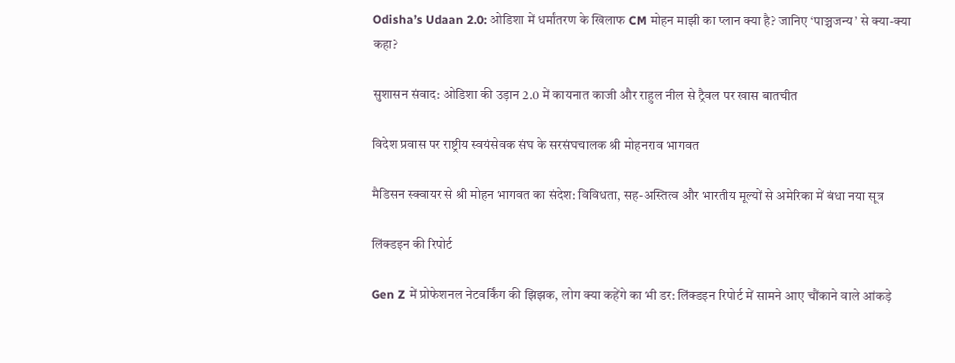Odisha’s Udaan 2.0: ओडिशा में धर्मांतरण के खिलाफ CM मोहन माझी का प्लान क्या है? जानिए ‘पाञ्चजन्य’ से क्या-क्या कहा?

सुशासन संवाद: ओडिशा की उड़ान 2.0 में कायनात काजी और राहुल नील से ट्रैवल पर खास बातचीत

विदेश प्रवास पर राष्ट्रीय स्वयंसेवक संघ के सरसंघचालक श्री मोहनराव भागवत

मैडिसन स्क्वायर से श्री मोहन भागवत का संदेश: विविधता, सह-अस्तित्व और भारतीय मूल्यों से अमेरिका में बंधा नया सूत्र

लिंक्डइन की रिपोर्ट

Gen Z में प्रोफेशनल नेटवर्किंग की झिझक, लोग क्या कहेंगे का भी डर: लिंक्डइन रिपोर्ट में सामने आए चौंकाने वाले आंकड़े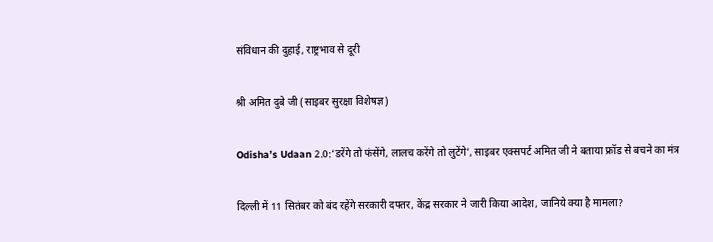संविधान की दुहाई, राष्ट्रभाव से दूरी

श्री अमित दुबे जी (साइबर सुरक्षा विशेषज्ञ)

Odisha’s Udaan 2.0:‘डरेंगे तो फंसेंगे, लालच करेंगे तो लुटेंगे’, साइबर एक्सपर्ट अमित जी ने बताया फ्रॉड से बचने का मंत्र

दिल्ली में 11 सितंबर को बंद रहेंगे सरकारी दफ्तर, केंद्र सरकार ने जारी किया आदेश, जानिये क्या है मामला?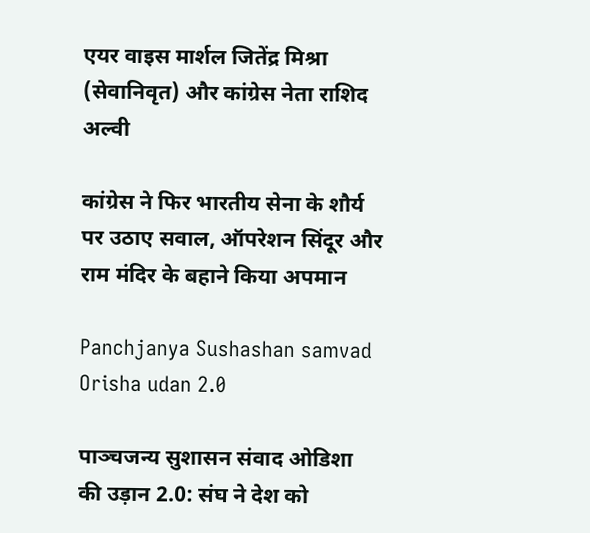एयर वाइस मार्शल जितेंद्र मिश्रा (सेवानिवृत) और कांग्रेस नेता राशिद अल्वी

कांग्रेस ने फिर भारतीय सेना के शौर्य पर उठाए सवाल, ऑपरेशन सिंदूर और राम मंदिर के बहाने किया अपमान

Panchjanya Sushashan samvad Orisha udan 2.0

पाञ्चजन्य सुशासन संवाद ओडिशा की उड़ान 2.0: संघ ने देश को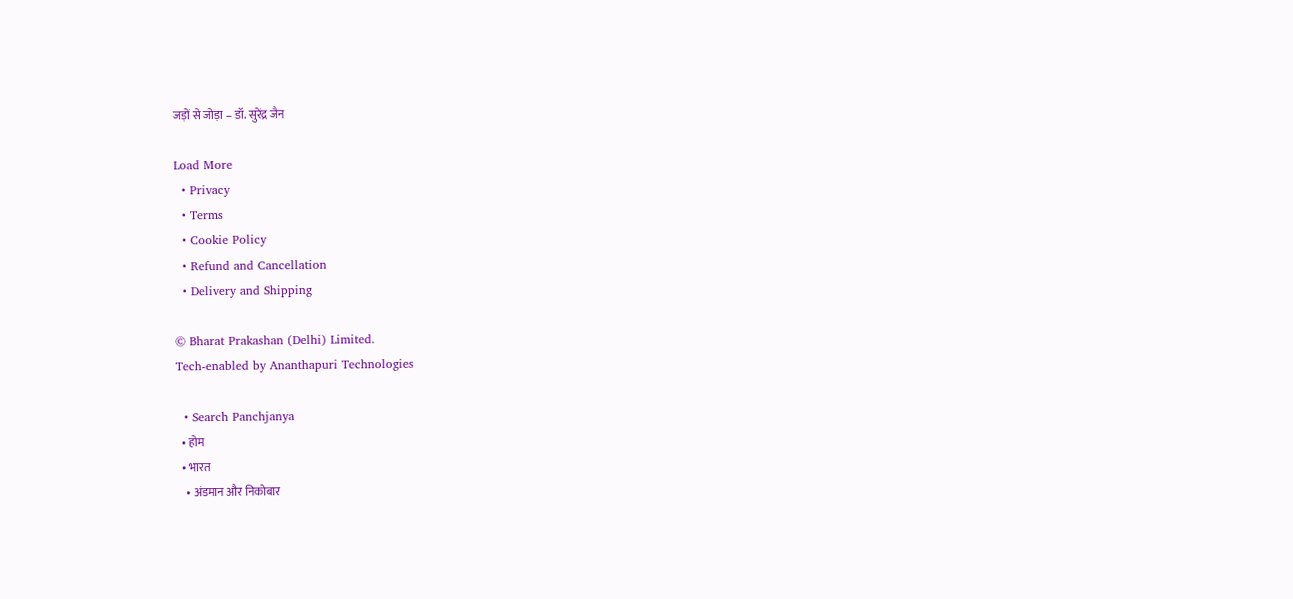जड़ों से जोड़ा – डॉ. सुरेंद्र जैन

Load More
  • Privacy
  • Terms
  • Cookie Policy
  • Refund and Cancellation
  • Delivery and Shipping

© Bharat Prakashan (Delhi) Limited.
Tech-enabled by Ananthapuri Technologies

  • Search Panchjanya
  • होम
  • भारत
    • अंडमान और निकोबार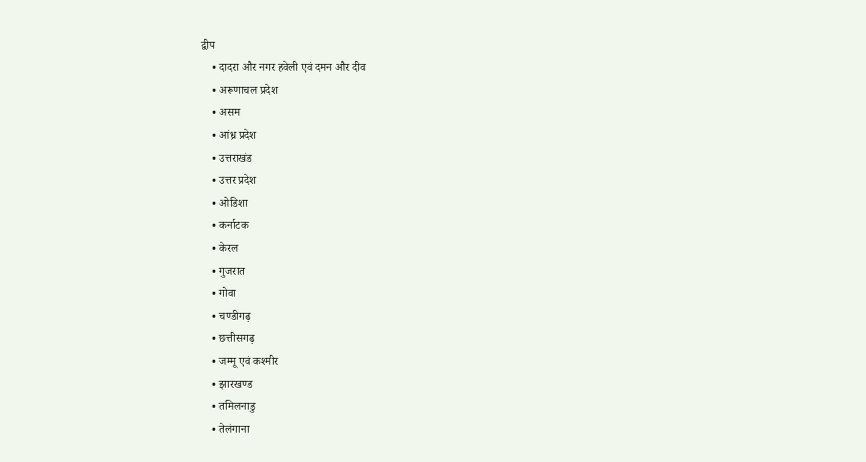द्वीप
    • दादरा और नगर हवेली एवं दमन और दीव
    • अरूणाचल प्रदेश
    • असम
    • आंध्र प्रदेश
    • उत्तराखंड
    • उत्तर प्रदेश
    • ओडिशा
    • कर्नाटक
    • केरल
    • गुजरात
    • गोवा
    • चण्‍डीगढ़
    • छत्तीसगढ़
    • जम्‍मू एवं कश्‍मीर
    • झारखण्‍ड
    • तमिलनाडु
    • तेलंगाना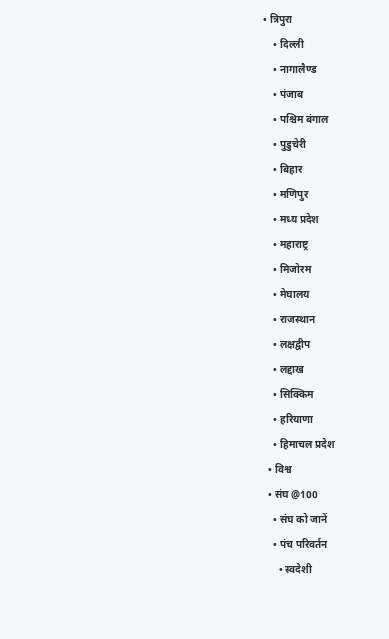• त्रिपुरा
    • दिल्ली
    • नागालैण्‍ड
    • पंजाब
    • पश्चिम बंगाल
    • पुडुचेरी
    • बिहार
    • मणिपुर
    • मध्य प्रदेश
    • महाराष्ट्र
    • मिजोरम
    • मेघालय
    • राजस्थान
    • लक्षद्वीप
    • लद्दाख
    • सिक्किम
    • हरियाणा
    • हिमाचल प्रदेश
  • विश्व
  • संघ @100
    • संघ को जानें
    • पंच परिवर्तन
      • स्वदेशी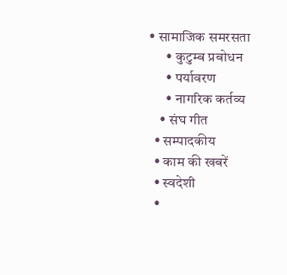• सामाजिक समरसता
      • कुटुम्ब प्रबोधन
      • पर्यावरण
      • नागरिक कर्तव्य
    • संघ गीत
  • सम्पादकीय
  • काम की खबरें
  • स्वदेशी
  •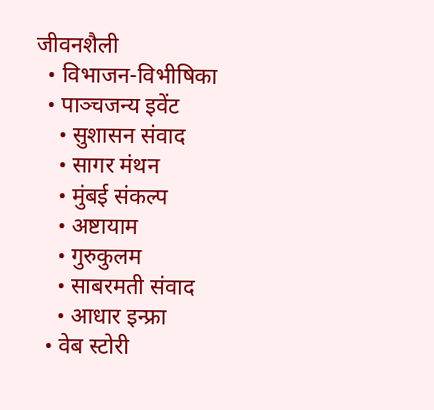जीवनशैली
  • विभाजन-विभीषिका
  • पाञ्चजन्य इवेंट
    • सुशासन संवाद
    • सागर मंथन
    • मुंबई संकल्प
    • अष्टायाम
    • गुरुकुलम
    • साबरमती संवाद
    • आधार इन्फ्रा
  • वेब स्टोरी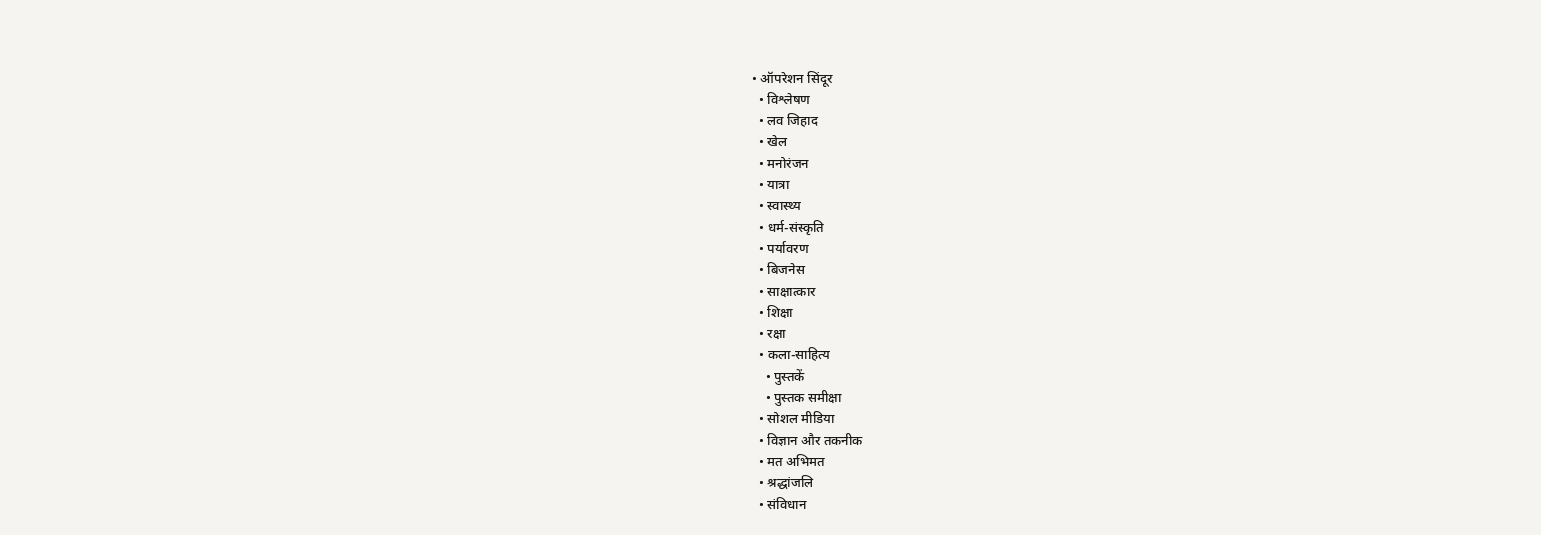• ऑपरेशन सिंदूर
  • विश्लेषण
  • लव जिहाद
  • खेल
  • मनोरंजन
  • यात्रा
  • स्वास्थ्य
  • धर्म-संस्कृति
  • पर्यावरण
  • बिजनेस
  • साक्षात्कार
  • शिक्षा
  • रक्षा
  • कला-साहित्य
    • पुस्तकें
    • पुस्तक समीक्षा
  • सोशल मीडिया
  • विज्ञान और तकनीक
  • मत अभिमत
  • श्रद्धांजलि
  • संविधान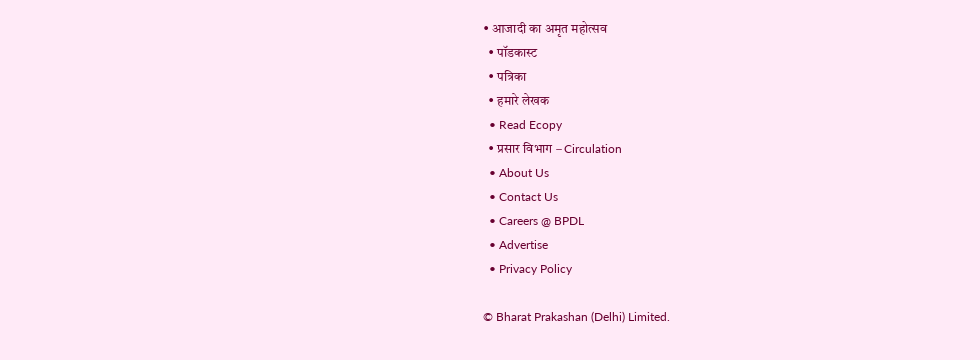• आजादी का अमृत महोत्सव
  • पॉडकास्ट
  • पत्रिका
  • हमारे लेखक
  • Read Ecopy
  • प्रसार विभाग – Circulation
  • About Us
  • Contact Us
  • Careers @ BPDL
  • Advertise
  • Privacy Policy

© Bharat Prakashan (Delhi) Limited.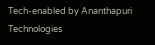Tech-enabled by Ananthapuri Technologies